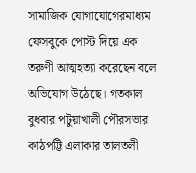সামাজিক যোগাযোগেরমাধ্যম ফেসবুকে পোস্ট দিয়ে এক তরুণী আত্মহত্যা করেছেন বলে অভিযোগ উঠেছে। গতকাল বুধবার পটুয়াখালী পৌরসভার কাঠপট্টি এলাকার তালতলী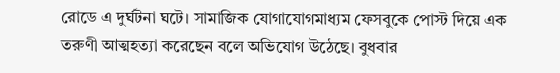রোডে এ দুর্ঘটনা ঘটে। সামাজিক যোগাযোগমাধ্যম ফেসবুকে পোস্ট দিয়ে এক তরুণী আত্মহত্যা করেছেন বলে অভিযোগ উঠেছে। বুধবার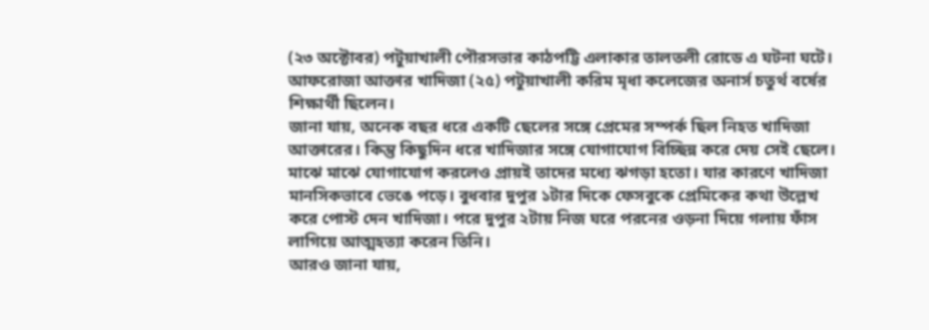(২৩ অক্টোবর) পটুয়াখালী পৌরসভার কাঠপট্টি এলাকার তালতলী রোডে এ ঘটনা ঘটে।
আফরোজা আক্তার খাদিজা (২৫) পটুয়াখালী করিম মৃধা কলেজের অনার্স চতুর্থ বর্ষের শিক্ষার্থী ছিলেন।
জানা যায়, অনেক বছর ধরে একটি ছেলের সঙ্গে প্রেমের সম্পর্ক ছিল নিহত খাদিজা আক্তারের। কিন্তু কিছুদিন ধরে খাদিজার সঙ্গে যোগাযোগ বিচ্ছিন্ন করে দেয় সেই ছেলে। মাঝে মাঝে যোগাযোগ করলেও প্রায়ই তাদের মধ্যে ঝগড়া হতো। যার কারণে খাদিজা মানসিকভাবে ভেঙে পড়ে। বুধবার দুপুর ১টার দিকে ফেসবুকে প্রেমিকের কথা উল্লেখ করে পোস্ট দেন খাদিজা। পরে দুপুর ২টায় নিজ ঘরে পরনের ওড়না দিয়ে গলায় ফাঁস লাগিয়ে আত্মহত্যা করেন তিনি।
আরও জানা যায়,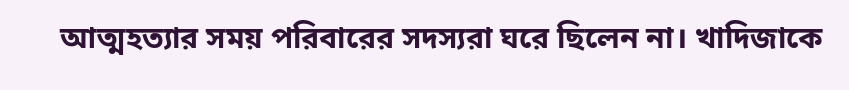আত্মহত্যার সময় পরিবারের সদস্যরা ঘরে ছিলেন না। খাদিজাকে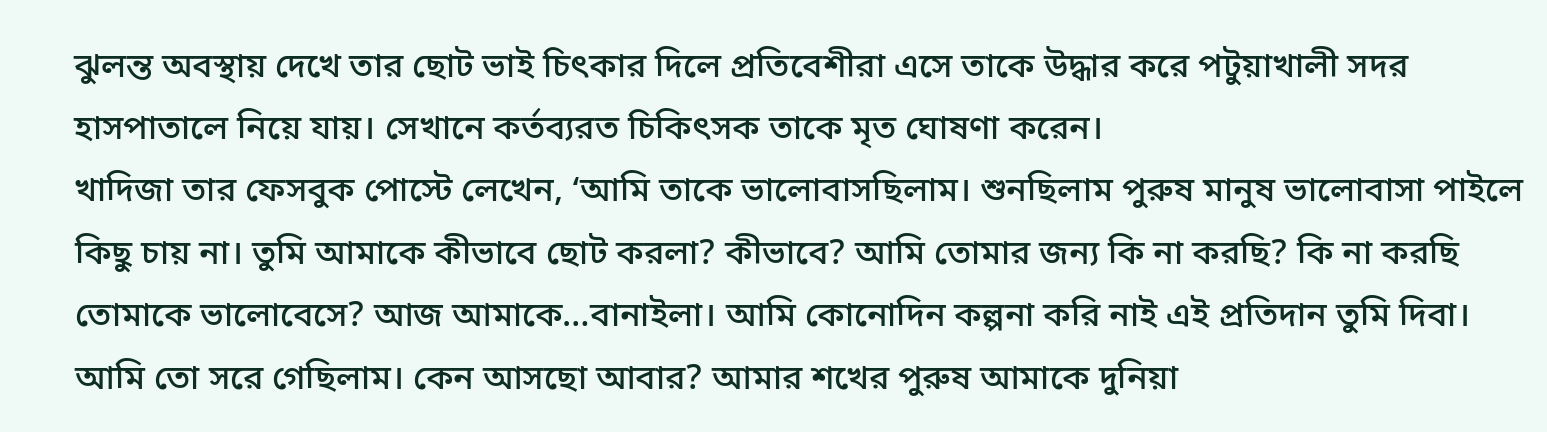ঝুলন্ত অবস্থায় দেখে তার ছোট ভাই চিৎকার দিলে প্রতিবেশীরা এসে তাকে উদ্ধার করে পটুয়াখালী সদর হাসপাতালে নিয়ে যায়। সেখানে কর্তব্যরত চিকিৎসক তাকে মৃত ঘোষণা করেন।
খাদিজা তার ফেসবুক পোস্টে লেখেন, ‘আমি তাকে ভালোবাসছিলাম। শুনছিলাম পুরুষ মানুষ ভালোবাসা পাইলে কিছু চায় না। তুমি আমাকে কীভাবে ছোট করলা? কীভাবে? আমি তোমার জন্য কি না করছি? কি না করছি তোমাকে ভালোবেসে? আজ আমাকে…বানাইলা। আমি কোনোদিন কল্পনা করি নাই এই প্রতিদান তুমি দিবা। আমি তো সরে গেছিলাম। কেন আসছো আবার? আমার শখের পুরুষ আমাকে দুনিয়া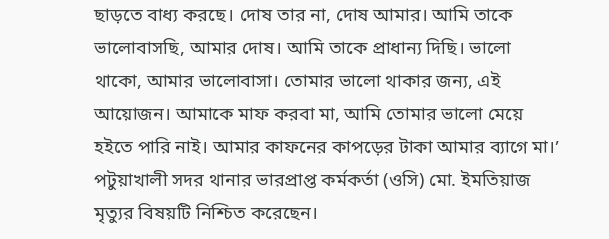ছাড়তে বাধ্য করছে। দোষ তার না, দোষ আমার। আমি তাকে ভালোবাসছি, আমার দোষ। আমি তাকে প্রাধান্য দিছি। ভালো থাকো, আমার ভালোবাসা। তোমার ভালো থাকার জন্য, এই আয়োজন। আমাকে মাফ করবা মা, আমি তোমার ভালো মেয়ে হইতে পারি নাই। আমার কাফনের কাপড়ের টাকা আমার ব্যাগে মা।’
পটুয়াখালী সদর থানার ভারপ্রাপ্ত কর্মকর্তা (ওসি) মো. ইমতিয়াজ মৃত্যুর বিষয়টি নিশ্চিত করেছেন।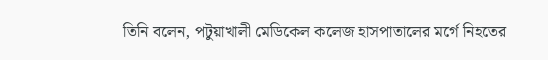তিনি বলেন, পটুয়াখালী মেডিকেল কলেজ হাসপাতালের মর্গে নিহতের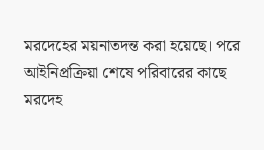মরদেহের ময়নাতদন্ত করা হয়েছে। পরে আইনিপ্রক্রিয়া শেষে পরিবারের কাছে মরদেহ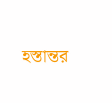হস্তান্তর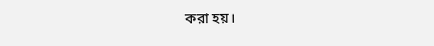করা হয়।